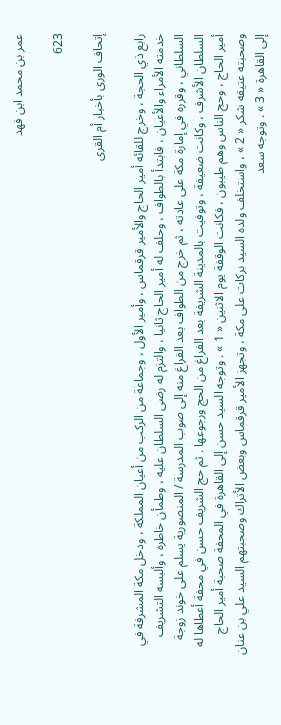عمر بن محمد ابن فهد

623

إتحاف الورى بأخبار أم القرى

رابع ذي الحجة ، وخرج للقائه أمير الحاج والأمير قرقماس ، وأمير الأول ، وجماعة من الركب من أعيان المملكة ، ودخل مكة المشرفة في خدمته الأمراء والأعيان ، فابتدأ بالطواف ، وحلف له أمير الحاج ثانيا ، والتزم له رضى السلطان عليه ، وطمأن خاطره ، وألبسه التشريف السلطاني ، وقرره في إمارة مكة على عادته ، ثم خرج من الطواف بعد الفراغ منه إلى صوب المدرسة / المنصورية يسلم على خوند زوجة السلطان الأشرف ، وكانت ضعيفة ، وتوفيت بالمدينة الشريفة بعد الفراغ من الحج ورجوعها . ثم حج الشريف حسن في محفة أعطاها له أمير الحاج ، وحج الناس وهم طيبون ، فكانت الوقفة يوم الاثنين « 1 » . وتوجه السيد حسن إلى القاهرة في المحفة صحبة أمير الحاج وصحبته عتيقه شكر « 2 » ، واستخلف ولده السيد بركات على مكة ، وتجهز الأمير قرقماس وبعض الأتراك وصحبتهم السيد علي بن عنان إلى القاهرة « 3 » . وتوجه سعد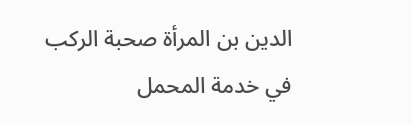الدين بن المرأة صحبة الركب في خدمة المحمل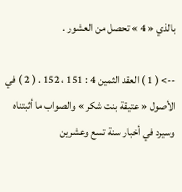بالذي « 4 » تحصل من العشور .

--> ( 1 ) العقد الثمين 4 : 151 ، 152 . ( 2 ) في الأصول « عتيقة بنت شكر » والصواب ما أثبتناه وسيرد في أخبار سنة تسع وعشرين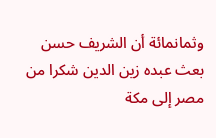وثمانمائة أن الشريف حسن بعث عبده زين الدين شكرا من مصر إلى مكة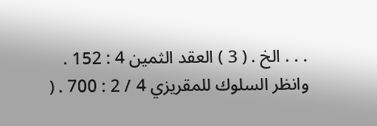. . . الخ . ( 3 ) العقد الثمين 4 : 152 . وانظر السلوك للمقريزي 4 / 2 : 700 . (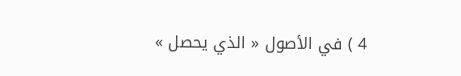4 ) في الأصول « الذي يحصل »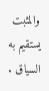والمثبت يستقيم به السياق .